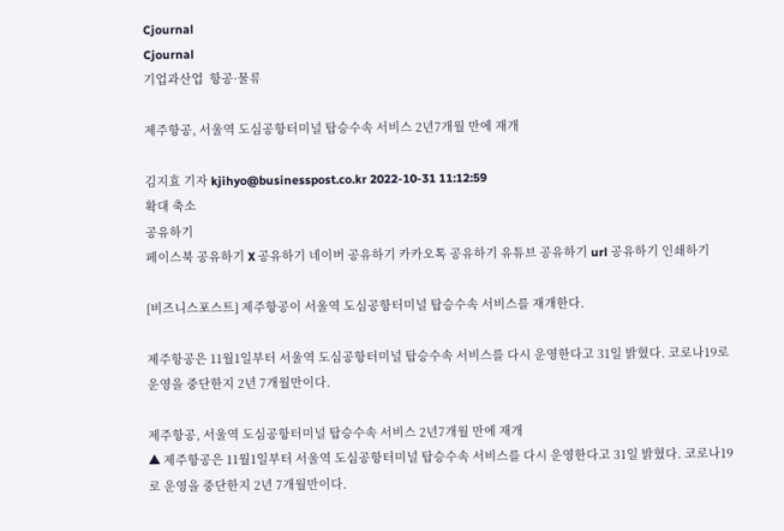Cjournal
Cjournal
기업과산업  항공·물류

제주항공, 서울역 도심공항터미널 탑승수속 서비스 2년7개월 만에 재개

김지효 기자 kjihyo@businesspost.co.kr 2022-10-31 11:12:59
확대 축소
공유하기
페이스북 공유하기 X 공유하기 네이버 공유하기 카카오톡 공유하기 유튜브 공유하기 url 공유하기 인쇄하기

[비즈니스포스트] 제주항공이 서울역 도심공항터미널 탑승수속 서비스를 재개한다.

제주항공은 11월1일부터 서울역 도심공항터미널 탑승수속 서비스를 다시 운영한다고 31일 밝혔다. 코로나19로 운영을 중단한지 2년 7개월만이다.

제주항공, 서울역 도심공항터미널 탑승수속 서비스 2년7개월 만에 재개
▲ 제주항공은 11월1일부터 서울역 도심공항터미널 탑승수속 서비스를 다시 운영한다고 31일 밝혔다. 코로나19로 운영을 중단한지 2년 7개월만이다.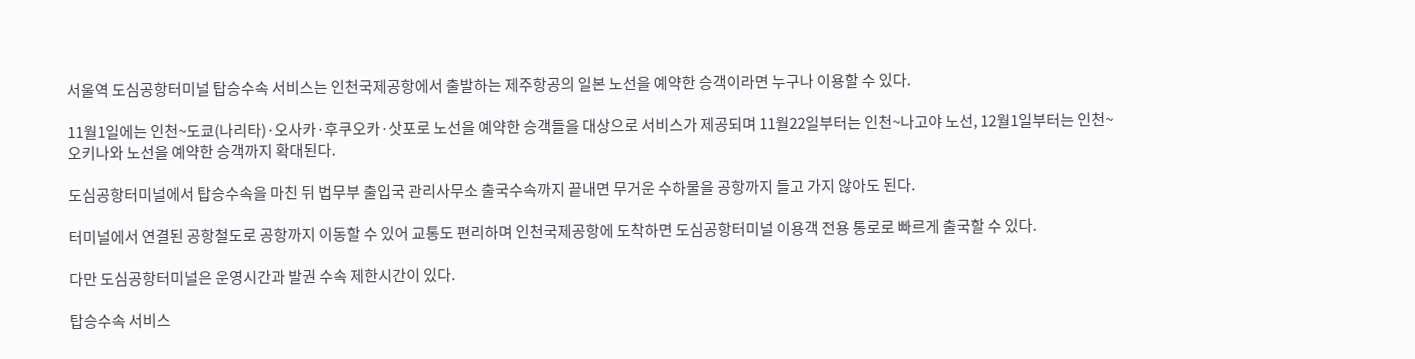서울역 도심공항터미널 탑승수속 서비스는 인천국제공항에서 출발하는 제주항공의 일본 노선을 예약한 승객이라면 누구나 이용할 수 있다.

11월1일에는 인천~도쿄(나리타)·오사카·후쿠오카·삿포로 노선을 예약한 승객들을 대상으로 서비스가 제공되며 11월22일부터는 인천~나고야 노선, 12월1일부터는 인천~오키나와 노선을 예약한 승객까지 확대된다.

도심공항터미널에서 탑승수속을 마친 뒤 법무부 출입국 관리사무소 출국수속까지 끝내면 무거운 수하물을 공항까지 들고 가지 않아도 된다.

터미널에서 연결된 공항철도로 공항까지 이동할 수 있어 교통도 편리하며 인천국제공항에 도착하면 도심공항터미널 이용객 전용 통로로 빠르게 출국할 수 있다.

다만 도심공항터미널은 운영시간과 발권 수속 제한시간이 있다.

탑승수속 서비스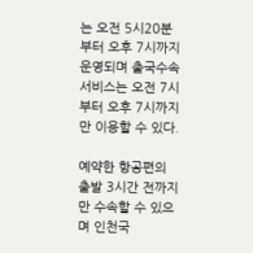는 오전 5시20분부터 오후 7시까지 운영되며 출국수속 서비스는 오전 7시부터 오후 7시까지만 이용할 수 있다.

예약한 항공편의 출발 3시간 전까지만 수속할 수 있으며 인천국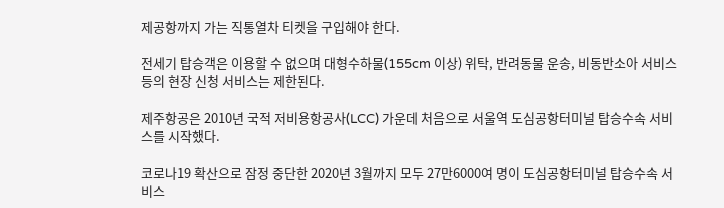제공항까지 가는 직통열차 티켓을 구입해야 한다.

전세기 탑승객은 이용할 수 없으며 대형수하물(155cm 이상) 위탁, 반려동물 운송, 비동반소아 서비스 등의 현장 신청 서비스는 제한된다.

제주항공은 2010년 국적 저비용항공사(LCC) 가운데 처음으로 서울역 도심공항터미널 탑승수속 서비스를 시작했다.

코로나19 확산으로 잠정 중단한 2020년 3월까지 모두 27만6000여 명이 도심공항터미널 탑승수속 서비스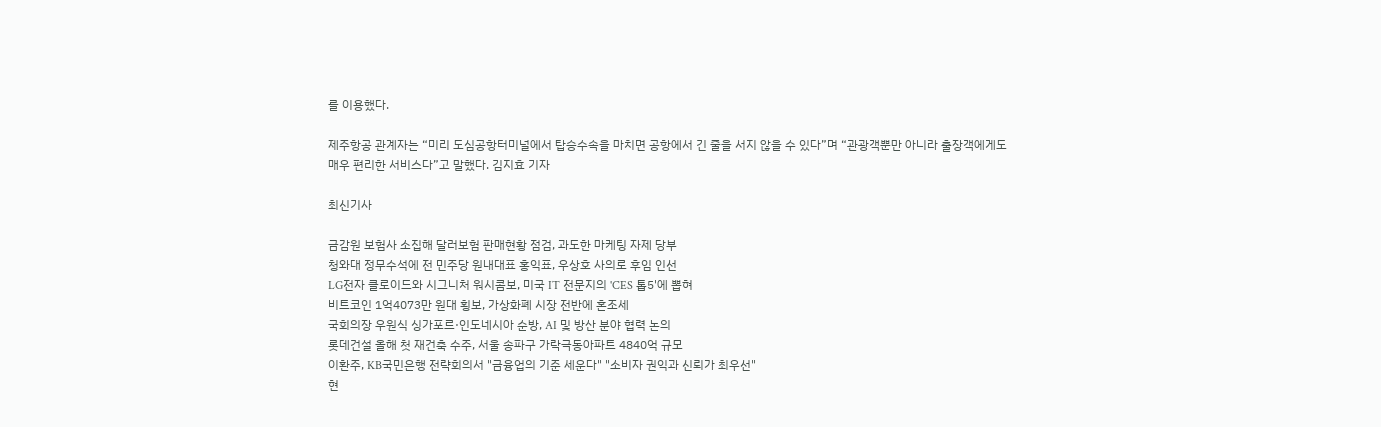를 이용했다.

제주항공 관계자는 “미리 도심공항터미널에서 탑승수속을 마치면 공항에서 긴 줄을 서지 않을 수 있다”며 “관광객뿐만 아니라 출장객에게도 매우 편리한 서비스다”고 말했다. 김지효 기자

최신기사

금감원 보험사 소집해 달러보험 판매현황 점검, 과도한 마케팅 자제 당부
청와대 정무수석에 전 민주당 원내대표 홍익표, 우상호 사의로 후임 인선
LG전자 클로이드와 시그니처 워시콤보, 미국 IT 전문지의 'CES 톱5'에 뽑혀
비트코인 1억4073만 원대 횡보, 가상화폐 시장 전반에 혼조세
국회의장 우원식 싱가포르·인도네시아 순방, AI 및 방산 분야 협력 논의
롯데건설 올해 첫 재건축 수주, 서울 송파구 가락극동아파트 4840억 규모
이환주, KB국민은행 전략회의서 "금융업의 기준 세운다" "소비자 권익과 신뢰가 최우선"
현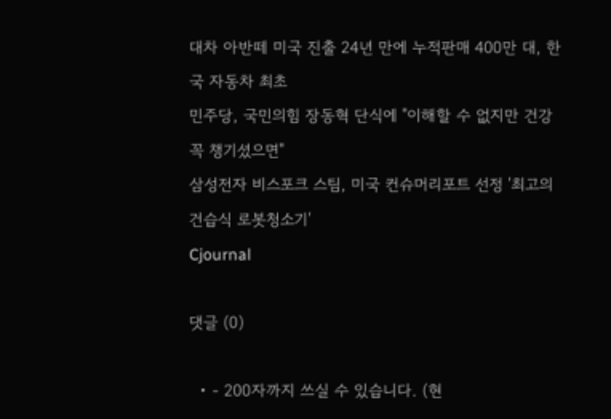대차 아반떼 미국 진출 24년 만에 누적판매 400만 대, 한국 자동차 최초
민주당, 국민의힘 장동혁 단식에 "이해할 수 없지만 건강 꼭 챙기셨으면"
삼성전자 비스포크 스팀, 미국 컨슈머리포트 선정 '최고의 건습식 로봇청소기'
Cjournal

댓글 (0)

  • - 200자까지 쓰실 수 있습니다. (현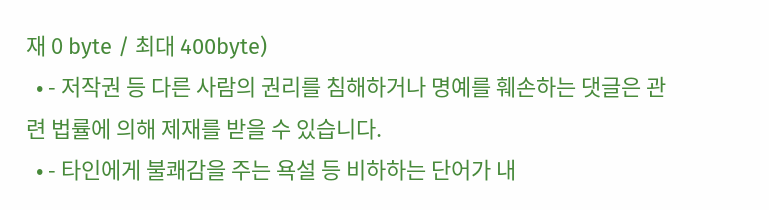재 0 byte / 최대 400byte)
  • - 저작권 등 다른 사람의 권리를 침해하거나 명예를 훼손하는 댓글은 관련 법률에 의해 제재를 받을 수 있습니다.
  • - 타인에게 불쾌감을 주는 욕설 등 비하하는 단어가 내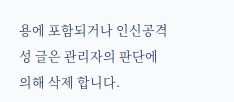용에 포함되거나 인신공격성 글은 관리자의 판단에 의해 삭제 합니다.